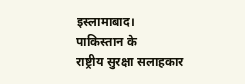इस्लामाबाद।
पाकिस्तान के
राष्ट्रीय सुरक्षा सलाहकार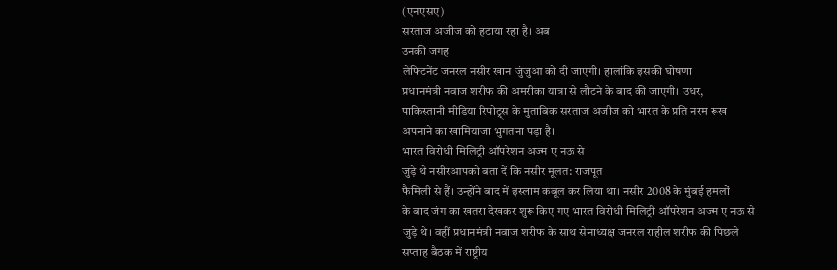(एनएसए)
सरताज अजीज को हटाया रहा है। अब
उनकी जगह
लेफ्टिनेंट जनरल नसीर खान जुंजुआ को दी जाएगी। हालांकि इसकी घोषणा
प्रधानमंत्री नवाज शरीफ की अमरीका यात्रा से लौटने के बाद की जाएगी। उधर,
पाकिस्तानी मीडिया रिपोट्र्स के मुताबिक सरताज अजीज को भारत के प्रति नरम रूख
अपनाने का खामियाजा भुगतना पड़ा है।
भारत विरोधी मिलिट्री ऑपरेशन अज्म ए नऊ से
जुड़े थे नसीरआपको बता दें कि नसीर मूलत: राजपूत
फैमिली से हैं। उन्होंने बाद में इस्लाम कबूल कर लिया था। नसीर 2008 के मुंबई हमलों
के बाद जंग का खतरा देखकर शुरू किए गए भारत विरोधी मिलिट्री ऑपरेशन अज्म ए नऊ से
जुड़े थे। वहीं प्रधानमंत्री नवाज शरीफ के साथ सेनाध्यक्ष जनरल राहील शरीफ की पिछले
सप्ताह बैठक में राष्ट्रीय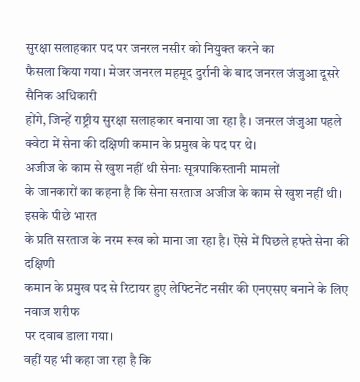सुरक्षा सलाहकार पद पर जनरल नसीर को नियुक्त करने का
फैसला किया गया। मेजर जनरल महमूद दुर्रानी के बाद जनरल जंजुआ दूसरे सैनिक अधिकारी
होंगे, जिन्हें राष्ट्रीय सुरक्षा सलाहकार बनाया जा रहा है । जनरल जंजुआ पहले
क्वेटा में सेना की दक्षिणी कमान के प्रमुख के पद पर थे।
अजीज के काम से खुश नहीं थी सेनाः सूत्रपाकिस्तानी मामलों
के जानकारों का कहना है कि सेना सरताज अजीज के काम से खुश नहीं थी। इसके पीछे भारत
के प्रति सरताज के नरम रूख को माना जा रहा है। ऎसे में पिछले हफ्ते सेना की दक्षिणी
कमान के प्रमुख पद से रिटायर हुए लेफ्टिनेंट नसीर की एनएसए बनाने के लिए नवाज शरीफ
पर दवाब डाला गया।
वहीं यह भी कहा जा रहा है कि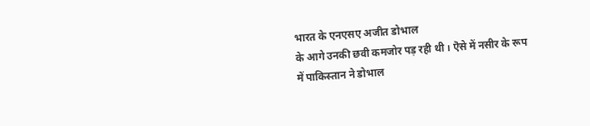भारत के एनएसए अजीत डोभाल
के आगे उनकी छवी कमजोर पड़ रही थी। ऎसे में नसीर के रूप में पाकिस्तान ने डोभाल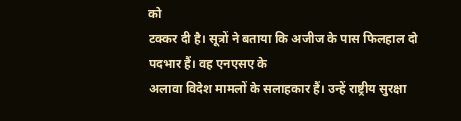को
टक्कर दी है। सूत्रों ने बताया कि अजीज के पास फिलहाल दो पदभार हैं। वह एनएसए के
अलावा विदेश मामलों के सलाहकार हैं। उन्हें राष्ट्रीय सुरक्षा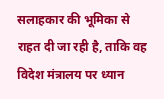सलाहकार की भूमिका से
राहत दी जा रही है, ताकि वह विदेश मंत्रालय पर ध्यान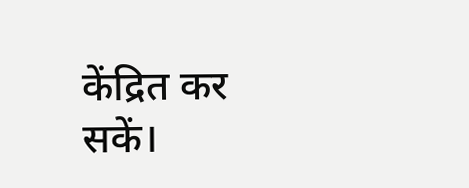केंद्रित कर सकें।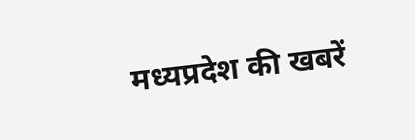मध्यप्रदेश की खबरें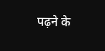पढ़ने के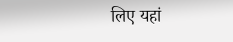लिए यहां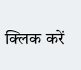क्लिक करें